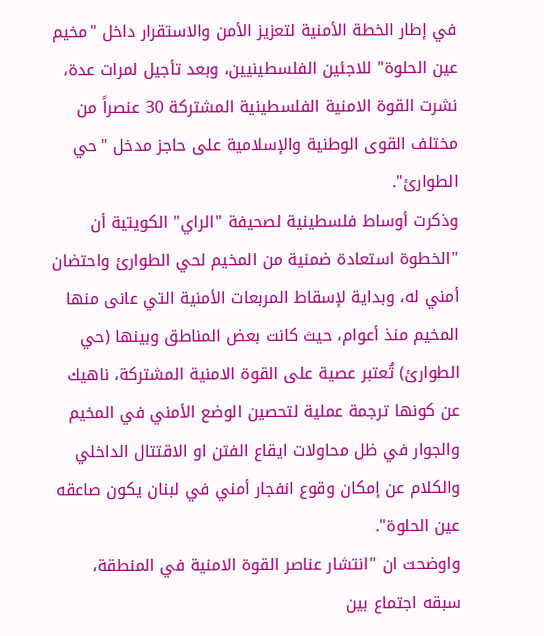في إطار الخطة الأمنية لتعزيز الأمن والاستقرار داخل "مخيم عين الحلوة" للاجئين الفلسطينيين، وبعد تأجيل لمرات عدة، نشرت القوة الامنية الفلسطينية المشتركة 30 عنصراً من مختلف القوى الوطنية والإسلامية على حاجز مدخل "حي الطوارئ".
وذكرت أوساط فلسطينية لصحيفة "الراي" الكويتية أن "الخطوة استعادة ضمنية من المخيم لحي الطوارئ واحتضان أمني له، وبداية لإسقاط المربعات الأمنية التي عانى منها المخيم منذ أعوام، حيث كانت بعض المناطق وبينها (حي الطوارئ) تُعتبر عصية على القوة الامنية المشتركة، ناهيك عن كونها ترجمة عملية لتحصين الوضع الأمني في المخيم والجوار في ظل محاولات ايقاع الفتن او الاقتتال الداخلي والكلام عن إمكان وقوع انفجار أمني في لبنان يكون صاعقه عين الحلوة".
واوضحت ان "انتشار عناصر القوة الامنية في المنطقة، سبقه اجتماع بين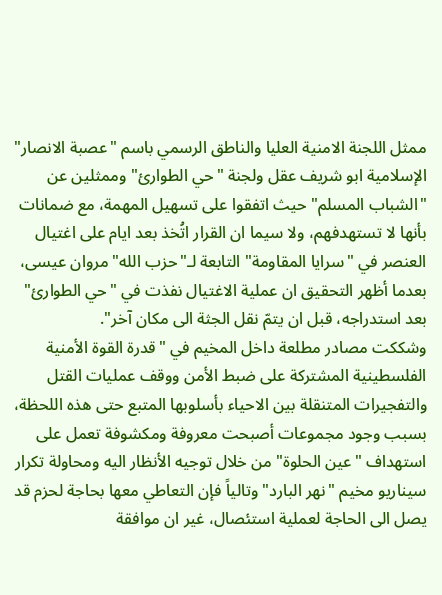ممثل اللجنة الامنية العليا والناطق الرسمي باسم "عصبة الانصار" الإسلامية ابو شريف عقل ولجنة "حي الطوارئ" وممثلين عن "الشباب المسلم" حيث اتفقوا على تسهيل المهمة، مع ضمانات بأنها لا تستهدفهم، ولا سيما ان القرار اتُخذ بعد ايام على اغتيال العنصر في "سرايا المقاومة" التابعة لـ"حزب الله" مروان عيسى، بعدما أظهر التحقيق ان عملية الاغتيال نفذت في "حي الطوارئ" بعد استدراجه، قبل ان يتمّ نقل الجثة الى مكان آخر".
وشككت مصادر مطلعة داخل المخيم في "قدرة القوة الأمنية الفلسطينية المشتركة على ضبط الأمن ووقف عمليات القتل والتفجيرات المتنقلة بين الاحياء بأسلوبها المتبع حتى هذه اللحظة، بسبب وجود مجموعات أصبحت معروفة ومكشوفة تعمل على استهداف "عين الحلوة" من خلال توجيه الأنظار اليه ومحاولة تكرار سيناريو مخيم "نهر البارد" وتالياً فإن التعاطي معها بحاجة لحزم قد يصل الى الحاجة لعملية استئصال، غير ان موافقة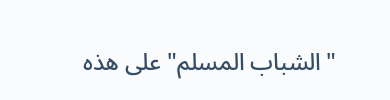"الشباب المسلم" على هذه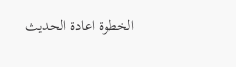الخطوة اعادة الحديث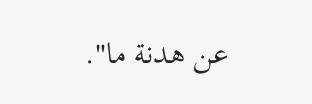عن هدنة ما".